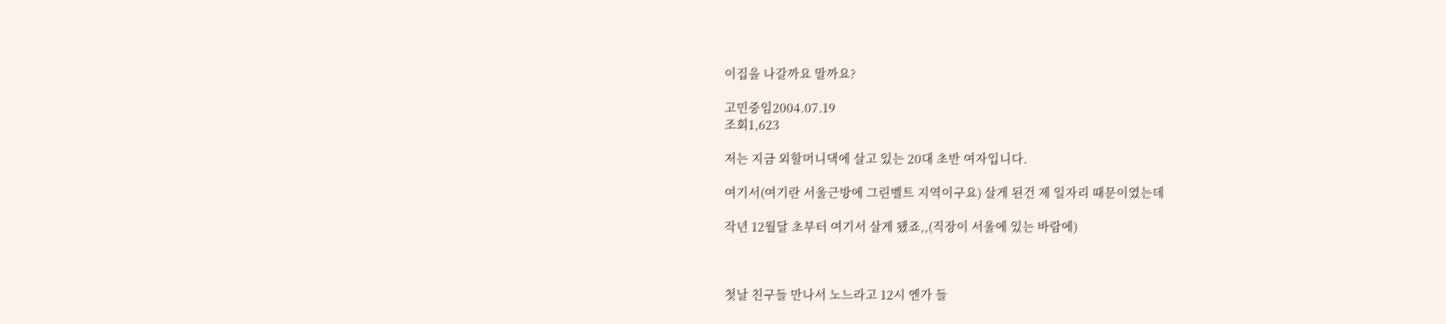이집을 나갈까요 말까요?

고민중임2004.07.19
조회1,623

저는 지금 외할머니댁에 살고 있는 20대 초반 여자입니다.

여기서(여기란 서울근방에 그린벨트 지역이구요) 살게 된건 제 일자리 때문이였는데

작년 12월달 초부터 여기서 살게 됐죠,,(직장이 서울에 있는 바람에)



첫날 친구들 만나서 노느라고 12시 엔가 들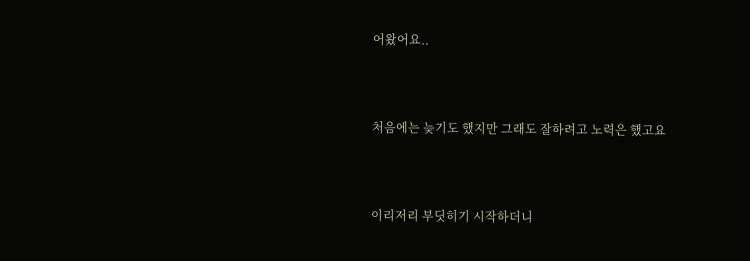어왔어요..



처음에는 늦기도 했지만 그래도 잘하려고 노력은 했고요



이리저리 부딧히기 시작하더니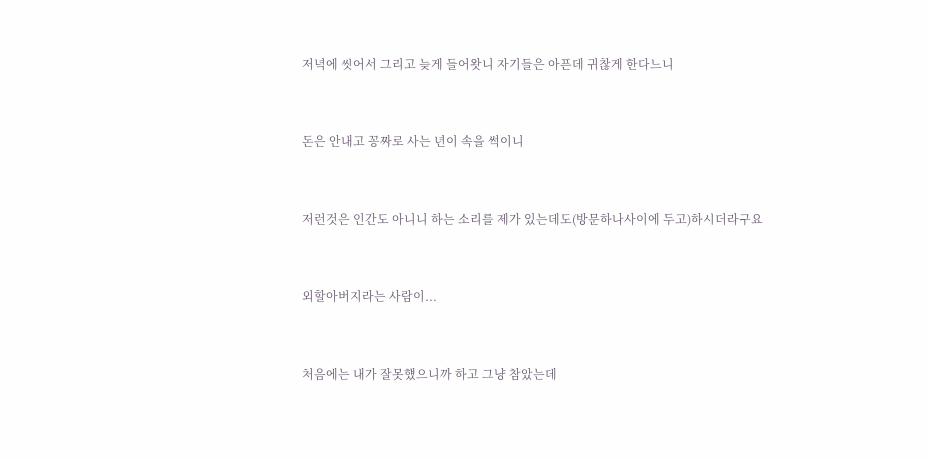저녁에 씻어서 그리고 늦게 들어왓니 자기들은 아픈데 귀찮게 한다느니



돈은 안내고 꽁짜로 사는 년이 속을 썩이니



저런것은 인간도 아니니 하는 소리를 제가 있는데도(방문하나사이에 두고)하시더라구요



외할아버지라는 사람이...



처음에는 내가 잘못헀으니까 하고 그냥 참았는데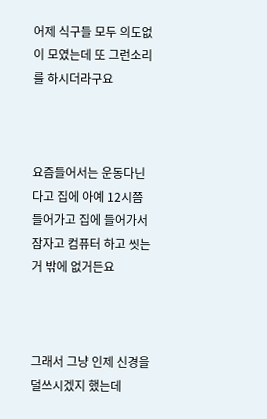어제 식구들 모두 의도없이 모였는데 또 그런소리를 하시더라구요



요즘들어서는 운동다닌다고 집에 아예 12시쯤 들어가고 집에 들어가서 잠자고 컴퓨터 하고 씻는거 밖에 없거든요



그래서 그냥 인제 신경을 덜쓰시겠지 했는데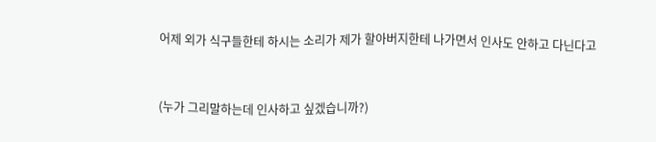어제 외가 식구들한테 하시는 소리가 제가 할아버지한테 나가면서 인사도 안하고 다닌다고



(누가 그리말하는데 인사하고 싶겠습니까?)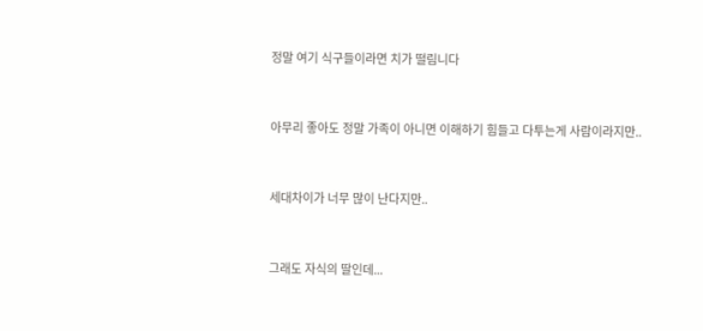정말 여기 식구들이라면 치가 떨림니다



아무리 좋아도 정말 가족이 아니면 이해하기 힘들고 다투는게 사람이라지만..



세대차이가 너무 많이 난다지만..



그래도 자식의 딸인데...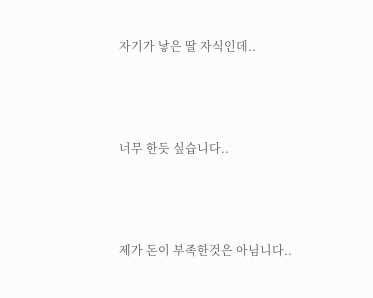자기가 낳은 딸 자식인데..



너무 한듯 싶습니다..



제가 돈이 부족한것은 아님니다..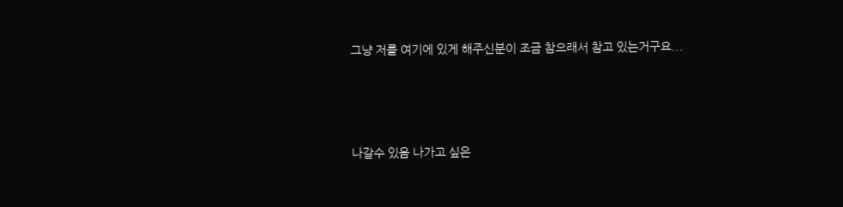그냥 저를 여기에 있게 해주신분이 조금 참으래서 참고 있는거구요...



나갈수 있음 나가고 싶은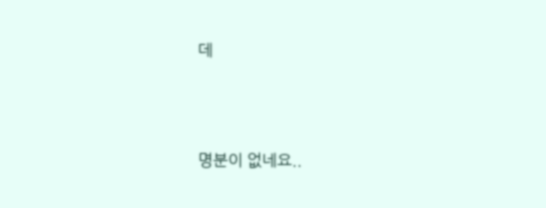데



명분이 없네요..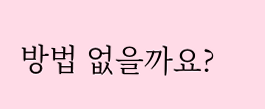방법 없을까요?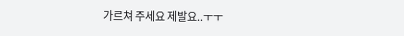가르쳐 주세요 제발요..ㅜㅜ